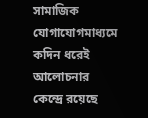সামাজিক যোগাযোগমাধ্যমে কদিন ধরেই আলোচনার কেন্দ্রে রয়েছে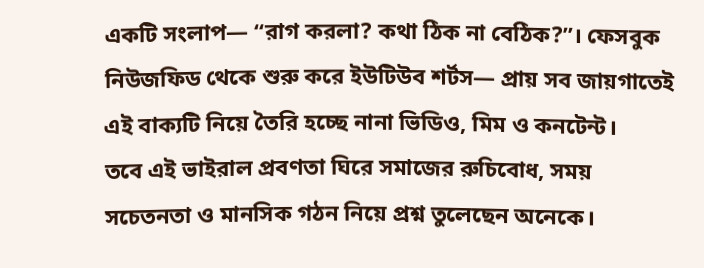একটি সংলাপ— “রাগ করলা? কথা ঠিক না বেঠিক?”। ফেসবুক নিউজফিড থেকে শুরু করে ইউটিউব শর্টস— প্রায় সব জায়গাতেই এই বাক্যটি নিয়ে তৈরি হচ্ছে নানা ভিডিও, মিম ও কনটেন্ট।
তবে এই ভাইরাল প্রবণতা ঘিরে সমাজের রুচিবোধ, সময় সচেতনতা ও মানসিক গঠন নিয়ে প্রশ্ন তুলেছেন অনেকে।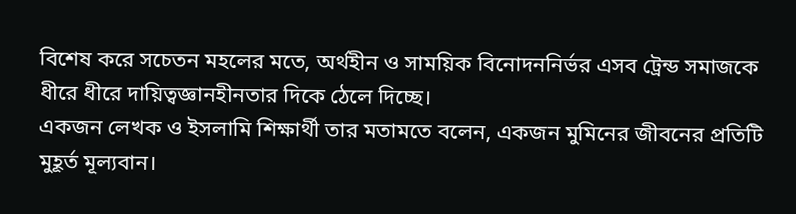বিশেষ করে সচেতন মহলের মতে, অর্থহীন ও সাময়িক বিনোদননির্ভর এসব ট্রেন্ড সমাজকে ধীরে ধীরে দায়িত্বজ্ঞানহীনতার দিকে ঠেলে দিচ্ছে।
একজন লেখক ও ইসলামি শিক্ষার্থী তার মতামতে বলেন, একজন মুমিনের জীবনের প্রতিটি মুহূর্ত মূল্যবান।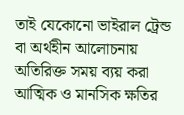তাই যেকোনো ভাইরাল ট্রেন্ড বা অর্থহীন আলোচনায় অতিরিক্ত সময় ব্যয় করা আত্মিক ও মানসিক ক্ষতির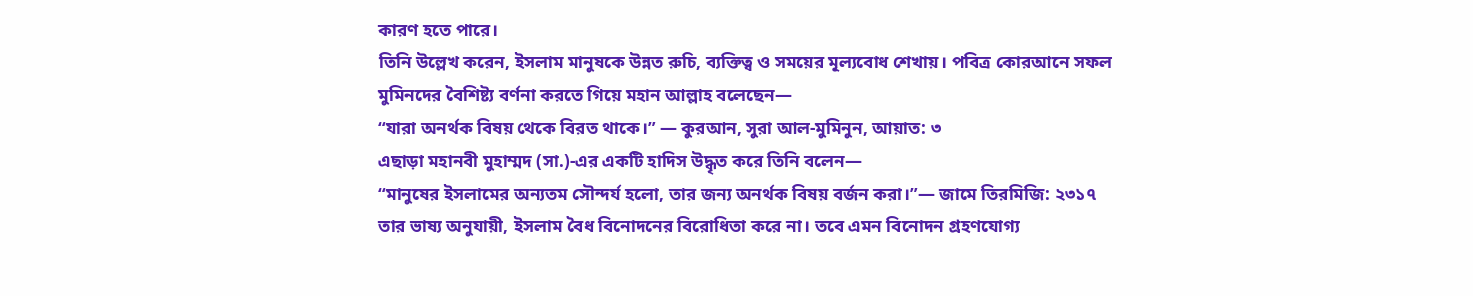কারণ হতে পারে।
তিনি উল্লেখ করেন, ইসলাম মানুষকে উন্নত রুচি, ব্যক্তিত্ব ও সময়ের মূল্যবোধ শেখায়। পবিত্র কোরআনে সফল মুমিনদের বৈশিষ্ট্য বর্ণনা করতে গিয়ে মহান আল্লাহ বলেছেন—
“যারা অনর্থক বিষয় থেকে বিরত থাকে।” — কুরআন, সুরা আল-মুমিনুন, আয়াত: ৩
এছাড়া মহানবী মুহাম্মদ (সা.)-এর একটি হাদিস উদ্ধৃত করে তিনি বলেন—
“মানুষের ইসলামের অন্যতম সৌন্দর্য হলো, তার জন্য অনর্থক বিষয় বর্জন করা।”— জামে তিরমিজি: ২৩১৭
তার ভাষ্য অনুযায়ী, ইসলাম বৈধ বিনোদনের বিরোধিতা করে না। তবে এমন বিনোদন গ্রহণযোগ্য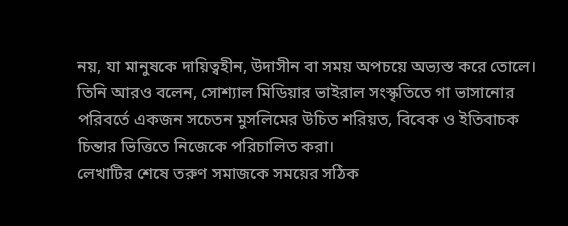নয়, যা মানুষকে দায়িত্বহীন, উদাসীন বা সময় অপচয়ে অভ্যস্ত করে তোলে।
তিনি আরও বলেন, সোশ্যাল মিডিয়ার ভাইরাল সংস্কৃতিতে গা ভাসানোর পরিবর্তে একজন সচেতন মুসলিমের উচিত শরিয়ত, বিবেক ও ইতিবাচক চিন্তার ভিত্তিতে নিজেকে পরিচালিত করা।
লেখাটির শেষে তরুণ সমাজকে সময়ের সঠিক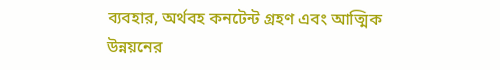ব্যবহার, অর্থবহ কনটেন্ট গ্রহণ এবং আত্মিক উন্নয়নের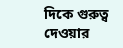দিকে গুরুত্ব দেওয়ার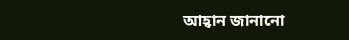আহ্বান জানানো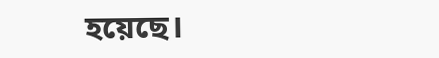হয়েছে।